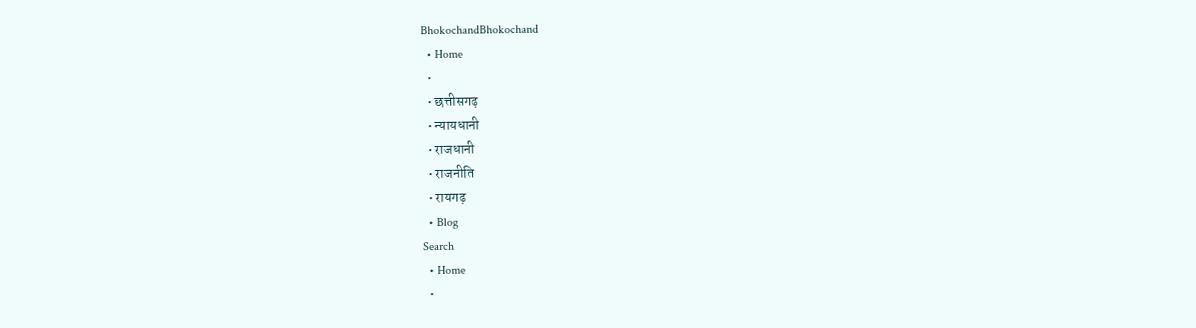BhokochandBhokochand
  • Home
  •
  • छत्तीसगढ़
  • न्यायधानी
  • राजधानी
  • राजनीति
  • रायगढ़
  • Blog
Search
  • Home
  •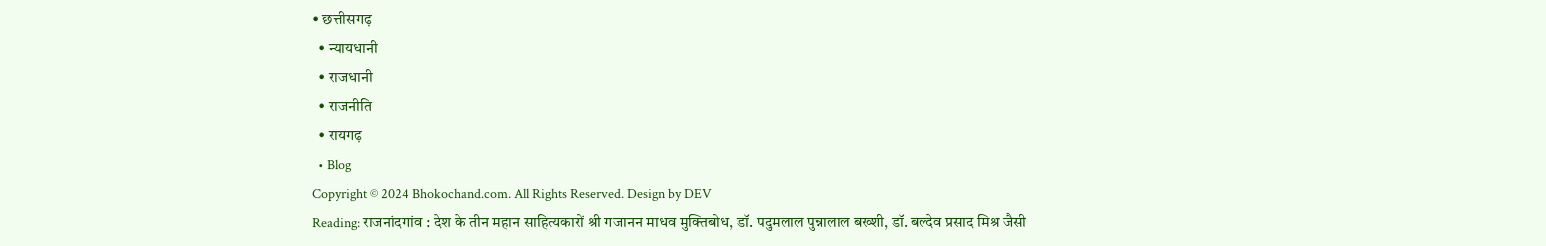• छत्तीसगढ़
  • न्यायधानी
  • राजधानी
  • राजनीति
  • रायगढ़
  • Blog
Copyright © 2024 Bhokochand.com. All Rights Reserved. Design by DEV
Reading: राजनांदगांव : देश के तीन महान साहित्यकारों श्री गजानन माधव मुक्तिबोध, डॉ. पदुमलाल पुन्नालाल बख्शी, डॉ. बल्देव प्रसाद मिश्र जैसी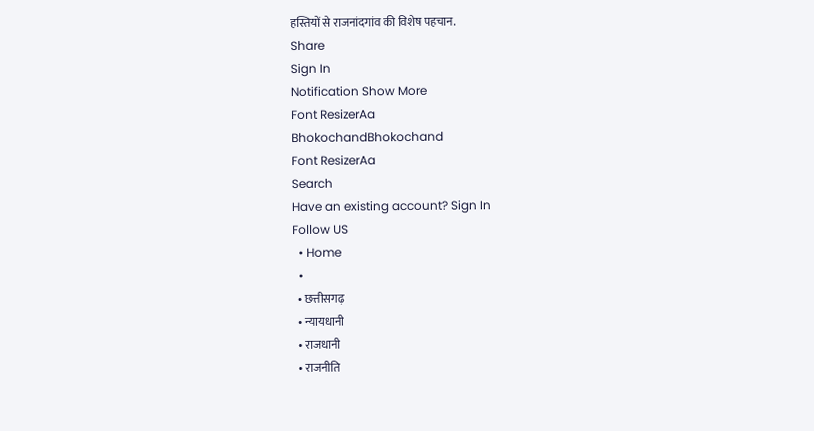हस्तियों से राजनांदगांव की विशेष पहचान.
Share
Sign In
Notification Show More
Font ResizerAa
BhokochandBhokochand
Font ResizerAa
Search
Have an existing account? Sign In
Follow US
  • Home
  •
  • छत्तीसगढ़
  • न्यायधानी
  • राजधानी
  • राजनीति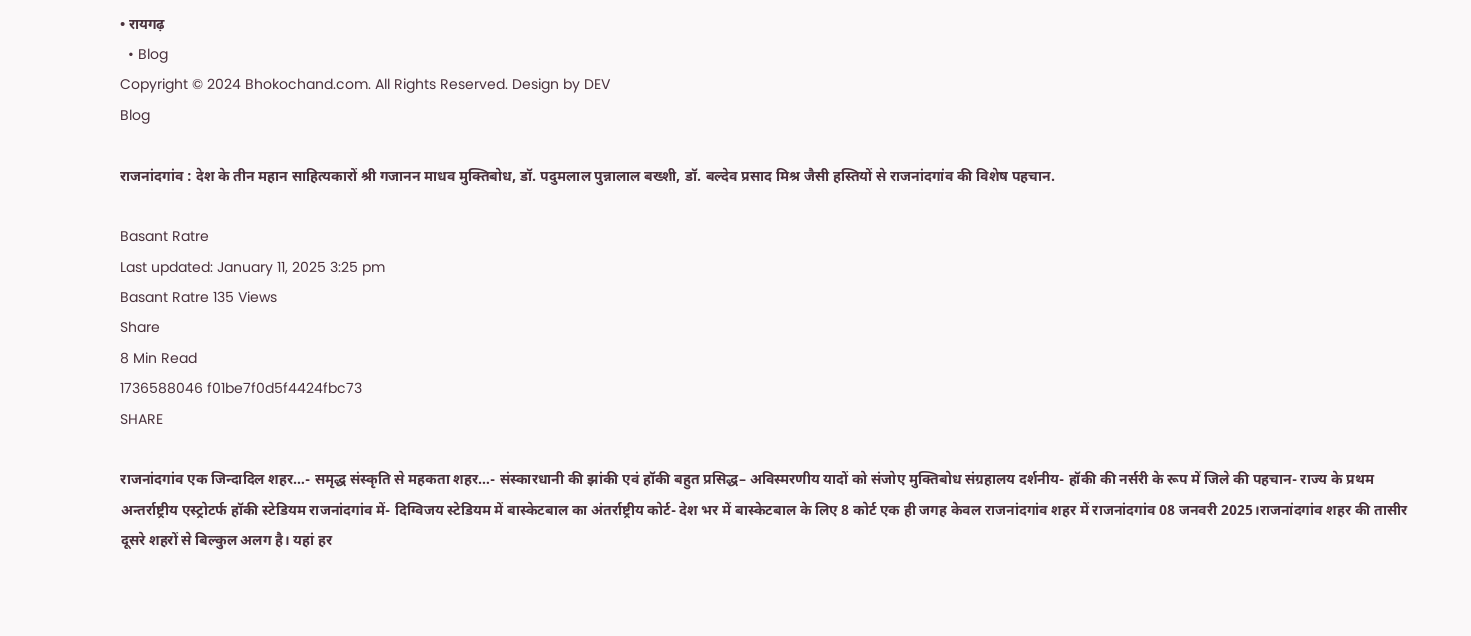• रायगढ़
  • Blog
Copyright © 2024 Bhokochand.com. All Rights Reserved. Design by DEV
Blog

राजनांदगांव : देश के तीन महान साहित्यकारों श्री गजानन माधव मुक्तिबोध, डॉ. पदुमलाल पुन्नालाल बख्शी, डॉ. बल्देव प्रसाद मिश्र जैसी हस्तियों से राजनांदगांव की विशेष पहचान.

Basant Ratre
Last updated: January 11, 2025 3:25 pm
Basant Ratre 135 Views
Share
8 Min Read
1736588046 f01be7f0d5f4424fbc73
SHARE

राजनांदगांव एक जिन्दादिल शहर…- समृद्ध संस्कृति से महकता शहर…- संस्कारधानी की झांकी एवं हॉकी बहुत प्रसिद्ध– अविस्मरणीय यादों को संजोए मुक्तिबोध संग्रहालय दर्शनीय- हॉकी की नर्सरी के रूप में जिले की पहचान- राज्य के प्रथम अन्तर्राष्ट्रीय एस्ट्रोटर्फ हॉकी स्टेडियम राजनांदगांव में- दिग्विजय स्टेडियम में बास्केटबाल का अंतर्राष्ट्रीय कोर्ट- देश भर में बास्केटबाल के लिए 8 कोर्ट एक ही जगह केवल राजनांदगांव शहर में राजनांदगांव 08 जनवरी 2025।राजनांदगांव शहर की तासीर दूसरे शहरों से बिल्कुल अलग है। यहां हर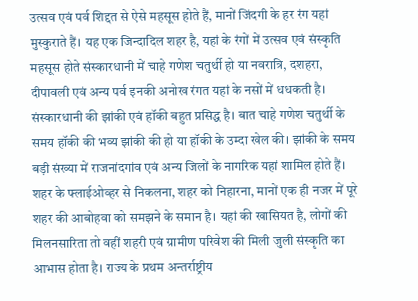उत्सव एवं पर्व शिद्दत से ऐसे महसूस होते हैं, मानों जिंदगी के हर रंग यहां मुस्कुराते हैं। यह एक जिन्दादिल शहर है, यहां के रंगों में उत्सव एवं संस्कृति महसूस होते संस्कारधानी में चाहे गणेश चतुर्थी हो या नवरात्रि, दशहरा, दीपावली एवं अन्य पर्व इनकी अनोख रंगत यहां के नसों में धधकती है। संस्कारधानी की झांकी एवं हॉकी बहुत प्रसिद्ध है। बात चाहे गणेश चतुर्थी के समय हॉकी की भव्य झांकी की हो या हॉकी के उम्दा खेल की। झांकी के समय बड़ी संख्या में राजनांदगांव एवं अन्य जिलों के नागरिक यहां शामिल होते हैं। शहर के फ्लाईओव्हर से निकलना, शहर को निहारना, मानों एक ही नजर में पूरे शहर की आबोहवा को समझने के समान है। यहां की खासियत है, लोगों की मिलनसारिता तो वहीं शहरी एवं ग्रामीण परिवेश की मिली जुली संस्कृति का आभास होता है। राज्य के प्रथम अन्तर्राष्ट्रीय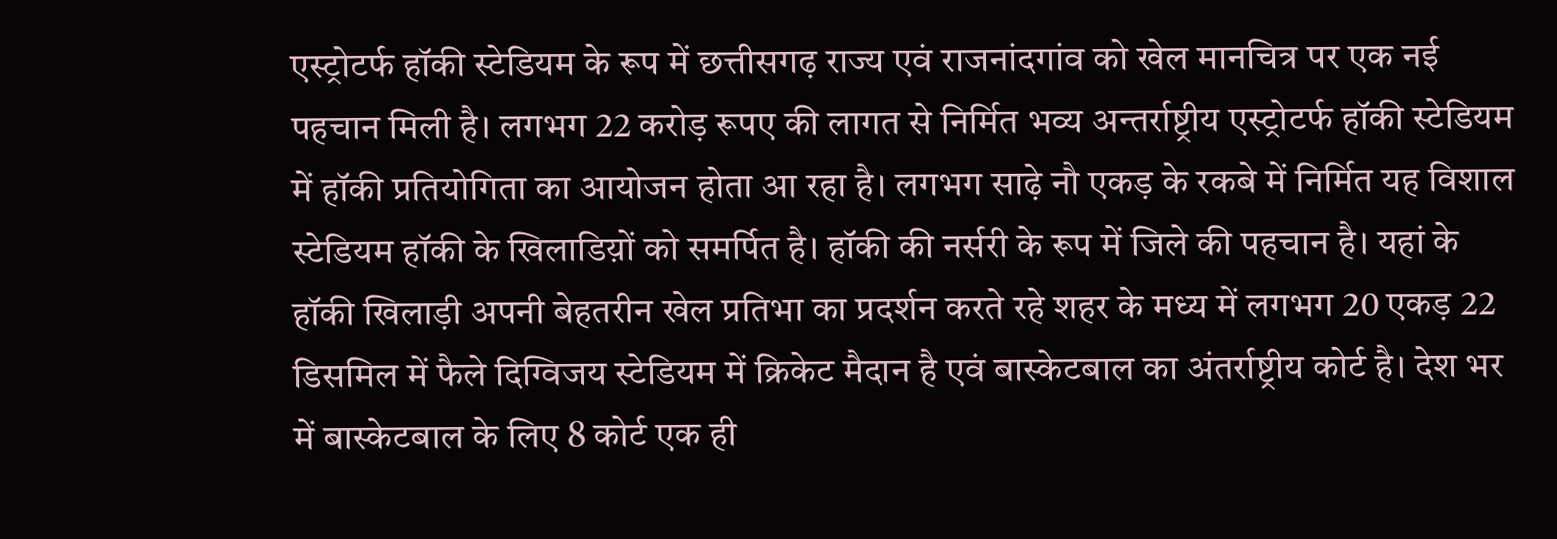एस्ट्रोटर्फ हॉकी स्टेडियम के रूप में छत्तीसगढ़ राज्य एवं राजनांदगांव को खेल मानचित्र पर एक नई पहचान मिली है। लगभग 22 करोड़ रूपए की लागत से निर्मित भव्य अन्तर्राष्ट्रीय एस्ट्रोटर्फ हॉकी स्टेडियम में हॉकी प्रतियोगिता का आयोजन होता आ रहा है। लगभग साढ़े नौ एकड़ के रकबे में निर्मित यह विशाल स्टेडियम हॉकी के खिलाडिय़ों को समर्पित है। हॉकी की नर्सरी के रूप में जिले की पहचान है। यहां के हॉकी खिलाड़ी अपनी बेहतरीन खेल प्रतिभा का प्रदर्शन करते रहे शहर के मध्य में लगभग 20 एकड़ 22 डिसमिल में फैले दिग्विजय स्टेडियम में क्रिकेट मैदान है एवं बास्केटबाल का अंतर्राष्ट्रीय कोर्ट है। देश भर में बास्केटबाल के लिए 8 कोर्ट एक ही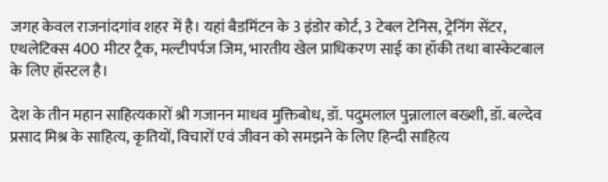जगह केवल राजनांदगांव शहर में है। यहां बैडमिंटन के 3 इंडोर कोर्ट, 3 टेबल टेनिस, ट्रेनिंग सेंटर, एथलेटिक्स 400 मीटर ट्रैक, मल्टीपर्पज जिम, भारतीय खेल प्राधिकरण साई का हॉकी तथा बास्केटबाल के लिए हॉस्टल है।

देश के तीन महान साहित्यकारों श्री गजानन माधव मुक्तिबोध, डॉ. पदुमलाल पुन्नालाल बख्शी, डॉ. बल्देव प्रसाद मिश्र के साहित्य, कृतियों, विचारों एवं जीवन को समझने के लिए हिन्दी साहित्य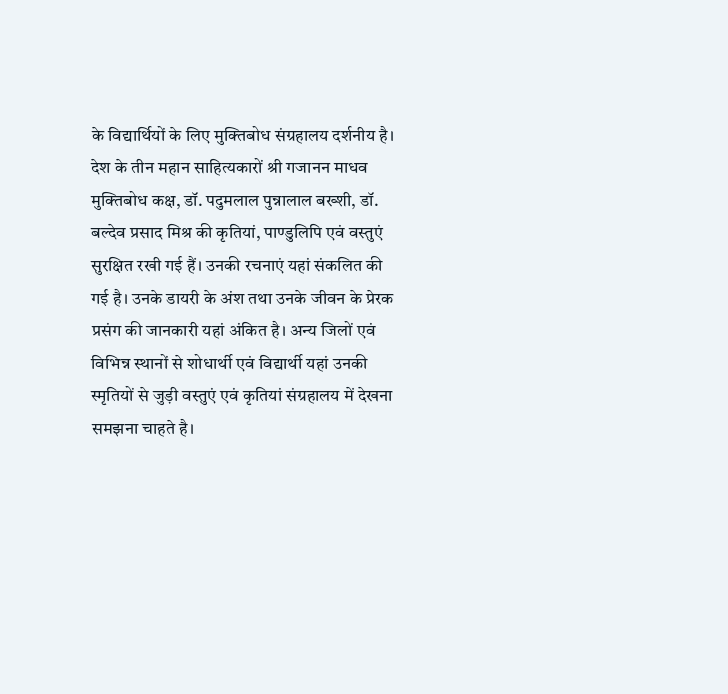के विद्यार्थियों के लिए मुक्तिबोध संग्रहालय दर्शनीय है। देश के तीन महान साहित्यकारों श्री गजानन माधव मुक्तिबोध कक्ष, डॉ. पदुमलाल पुन्नालाल बख्शी, डॉ. बल्देव प्रसाद मिश्र की कृतियां, पाण्डुलिपि एवं वस्तुएं सुरक्षित रखी गई हैं। उनकी रचनाएं यहां संकलित की गई है। उनके डायरी के अंश तथा उनके जीवन के प्रेरक प्रसंग की जानकारी यहां अंकित है। अन्य जिलों एवं विभिन्न स्थानों से शोधार्थी एवं विद्यार्थी यहां उनकी स्मृतियों से जुड़ी वस्तुएं एवं कृतियां संग्रहालय में देखना समझना चाहते है।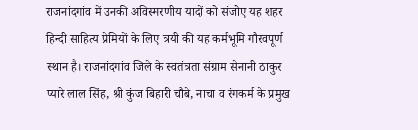राजनांदगांव में उनकी अविस्मरणीय यादों को संजोए यह शहर हिन्दी साहित्य प्रेमियों के लिए त्रयी की यह कर्मभूमि गौरवपूर्ण स्थान है। राजनांदगांव जिले के स्वतंत्रता संग्राम सेनानी ठाकुर प्यारे लाल सिंह, श्री कुंज बिहारी चौबे, नाचा व रंगकर्म के प्रमुख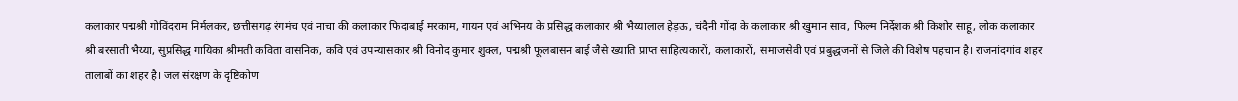कलाकार पद्मश्री गोविंदराम निर्मलकर, छत्तीसगढ़ रंगमंच एवं नाचा की कलाकार फिदाबाई मरकाम, गायन एवं अभिनय के प्रसिद्ध कलाकार श्री भैय्यालाल हेड़ऊ, चंदैनी गोंदा के कलाकार श्री खुमान साव, फिल्म निर्देशक श्री किशोर साहू, लोक कलाकार श्री बरसाती भैय्या, सुप्रसिद्ध गायिका श्रीमती कविता वासनिक, कवि एवं उपन्यासकार श्री विनोद कुमार शुक्ल, पद्मश्री फूलबासन बाई जैसे ख्याति प्राप्त साहित्यकारों, कलाकारों, समाजसेवी एवं प्रबुद्धजनों से जिले की विशेष पहचान है। राजनांदगांव शहर तालाबों का शहर है। जल संरक्षण के दृष्टिकोण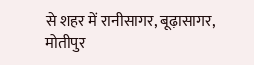से शहर में रानीसागर, बूढ़ासागर, मोतीपुर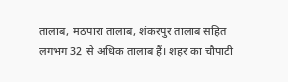तालाब, मठपारा तालाब, शंकरपुर तालाब सहित लगभग 32 से अधिक तालाब हैं। शहर का चौपाटी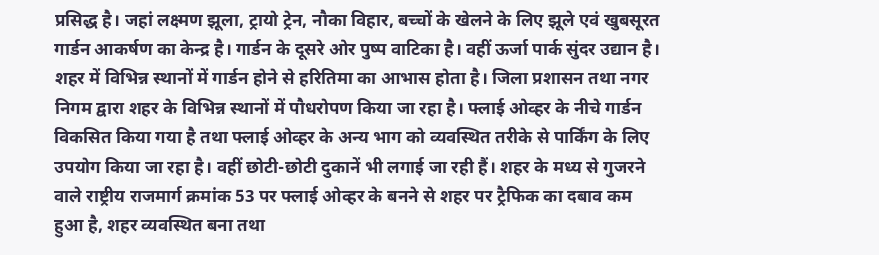प्रसिद्ध है। जहां लक्ष्मण झूला, ट्रायो ट्रेन, नौका विहार, बच्चों के खेलने के लिए झूले एवं खुबसूरत गार्डन आकर्षण का केन्द्र है। गार्डन के दूसरे ओर पुष्प वाटिका है। वहीं ऊर्जा पार्क सुंदर उद्यान है। शहर में विभिन्न स्थानों में गार्डन होने से हरितिमा का आभास होता है। जिला प्रशासन तथा नगर निगम द्वारा शहर के विभिन्न स्थानों में पौधरोपण किया जा रहा है। फ्लाई ओव्हर के नीचे गार्डन विकसित किया गया है तथा फ्लाई ओव्हर के अन्य भाग को व्यवस्थित तरीके से पार्किंग के लिए उपयोग किया जा रहा है। वहीं छोटी-छोटी दुकानें भी लगाई जा रही हैं। शहर के मध्य से गुजरने वाले राष्ट्रीय राजमार्ग क्रमांक 53 पर फ्लाई ओव्हर के बनने से शहर पर ट्रैफिक का दबाव कम हुआ है, शहर व्यवस्थित बना तथा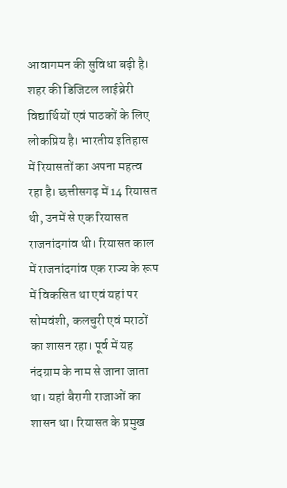आवागमन की सुविधा बढ़ी है। शहर की डिजिटल लाईब्रेरी विद्यार्थियों एवं पाठकों के लिए लोकप्रिय है। भारतीय इतिहास में रियासतों का अपना महत्व रहा है। छत्तीसगढ़ में 14 रियासत थी, उनमें से एक रियासत राजनांदगांव थी। रियासत काल में राजनांदगांव एक राज्य के रूप में विकसित था एवं यहां पर सोमवंशी, कलचुरी एवं मराठों का शासन रहा। पूर्व में यह नंदग्राम के नाम से जाना जाता था। यहां बैरागी राजाओं का शासन था। रियासत के प्रमुख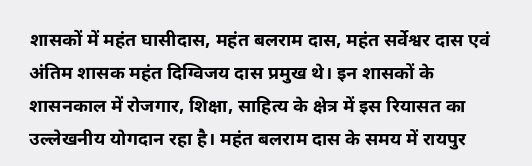शासकों में महंत घासीदास, महंत बलराम दास, महंत सर्वेश्वर दास एवं अंतिम शासक महंत दिग्विजय दास प्रमुख थे। इन शासकों के शासनकाल में रोजगार, शिक्षा, साहित्य के क्षेत्र में इस रियासत का उल्लेखनीय योगदान रहा है। महंत बलराम दास के समय में रायपुर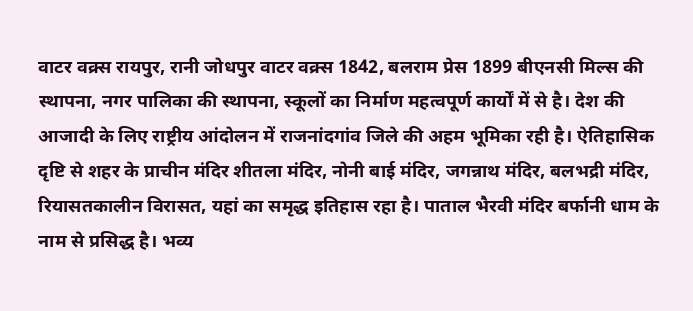वाटर वक्र्स रायपुर, रानी जोधपुर वाटर वक्र्स 1842, बलराम प्रेस 1899 बीएनसी मिल्स की स्थापना, नगर पालिका की स्थापना, स्कूलों का निर्माण महत्वपूर्ण कार्यों में से है। देश की आजादी के लिए राष्ट्रीय आंदोलन में राजनांदगांव जिले की अहम भूमिका रही है। ऐतिहासिक दृष्टि से शहर के प्राचीन मंदिर शीतला मंदिर, नोनी बाई मंदिर, जगन्नाथ मंदिर, बलभद्री मंदिर, रियासतकालीन विरासत, यहां का समृद्ध इतिहास रहा है। पाताल भैरवी मंदिर बर्फानी धाम के नाम से प्रसिद्ध है। भव्य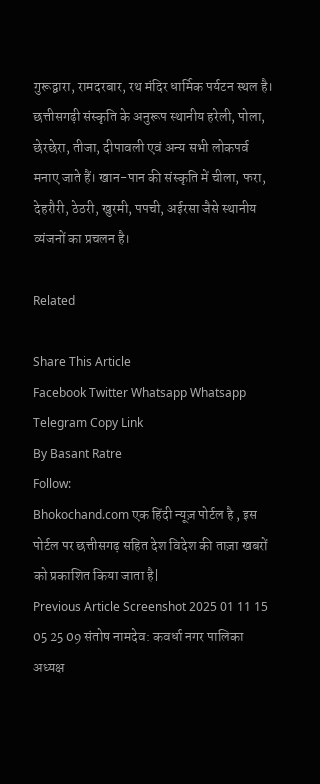गुरूद्वारा, रामदरबार, रथ मंदिर धार्मिक पर्यटन स्थल है। छत्तीसगढ़ी संस्कृति के अनुरूप स्थानीय हरेली, पोला, छेरछेरा, तीजा, दीपावली एवं अन्य सभी लोकपर्व मनाए जाते हैं। खान-पान की संस्कृति में चीला, फरा, देहरौरी, ठेठरी, खुरमी, पपची, अईरसा जैसे स्थानीय व्यंजनों का प्रचलन है।

Related

Share This Article
Facebook Twitter Whatsapp Whatsapp Telegram Copy Link
By Basant Ratre
Follow:
Bhokochand.com एक हिंदी न्यूज़ पोर्टल है , इस पोर्टल पर छत्तीसगढ़ सहित देश विदेश की ताज़ा खबरों को प्रकाशित किया जाता है|
Previous Article Screenshot 2025 01 11 15 05 25 09 संतोष नामदेव: कवर्धा नगर पालिका अध्यक्ष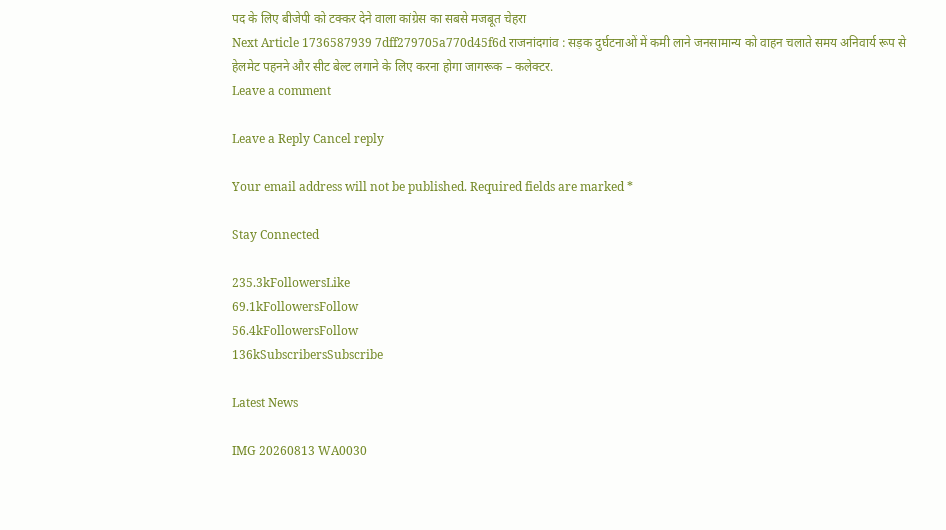पद के लिए बीजेपी को टक्कर देने वाला कांग्रेस का सबसे मजबूत चेहरा
Next Article 1736587939 7dff279705a770d45f6d राजनांदगांव : सड़क दुर्घटनाओं में कमी लाने जनसामान्य को वाहन चलाते समय अनिवार्य रूप से हेलमेट पहनने और सीट बेल्ट लगाने के लिए करना होगा जागरूक – कलेक्टर.
Leave a comment

Leave a Reply Cancel reply

Your email address will not be published. Required fields are marked *

Stay Connected

235.3kFollowersLike
69.1kFollowersFollow
56.4kFollowersFollow
136kSubscribersSubscribe

Latest News

IMG 20260813 WA0030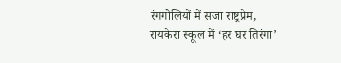रंगगोलियों में सजा राष्ट्रप्रेम, रायकेरा स्कूल में ‘हर घर तिरंगा’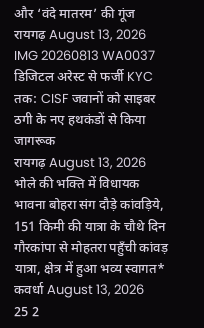और ‘वंदे मातरम’ की गूंज
रायगढ़ August 13, 2026
IMG 20260813 WA0037
डिजिटल अरेस्ट से फर्जी KYC तक: CISF जवानों को साइबर ठगी के नए हथकंडों से किया जागरूक
रायगढ़ August 13, 2026
भोले की भक्ति में विधायक भावना बोहरा संग दौड़े कांवड़िये, 151 किमी की यात्रा के चौथे दिन गौरकांपा से मोहतरा पहुँची कांवड़ यात्रा, क्षेत्र में हुआ भव्य स्वागत*
कवर्धा August 13, 2026
25 2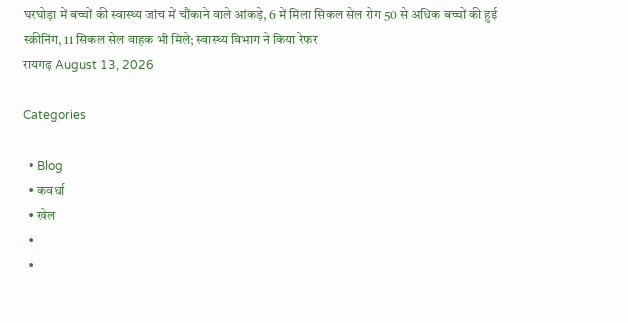घरघोड़ा में बच्चों की स्वास्थ्य जांच में चौंकाने वाले आंकड़े, 6 में मिला सिकल सेल रोग 50 से अधिक बच्चों की हुई स्क्रीनिंग, 11 सिकल सेल वाहक भी मिले; स्वास्थ्य विभाग ने किया रेफर
रायगढ़ August 13, 2026

Categories

  • Blog
  • कवर्धा
  • खेल
  •
  •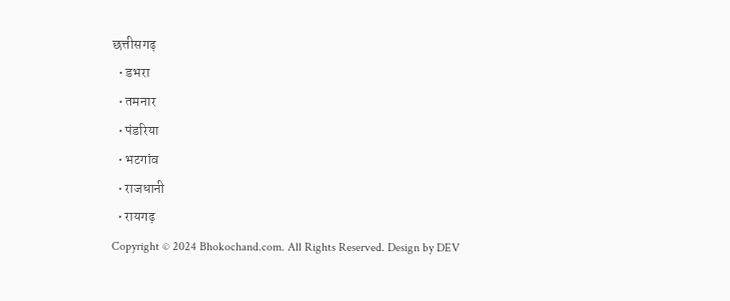छत्तीसगढ़
  • डभरा
  • तमनार
  • पंडरिया
  • भटगांव
  • राजधानी
  • रायगढ़
Copyright © 2024 Bhokochand.com. All Rights Reserved. Design by DEV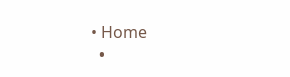• Home
  •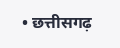• छत्तीसगढ़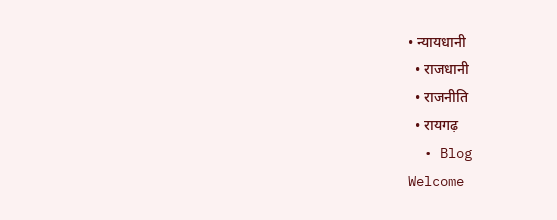• न्यायधानी
  • राजधानी
  • राजनीति
  • रायगढ़
  • Blog
Welcome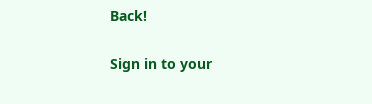Back!

Sign in to your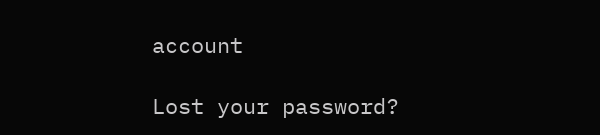account

Lost your password?